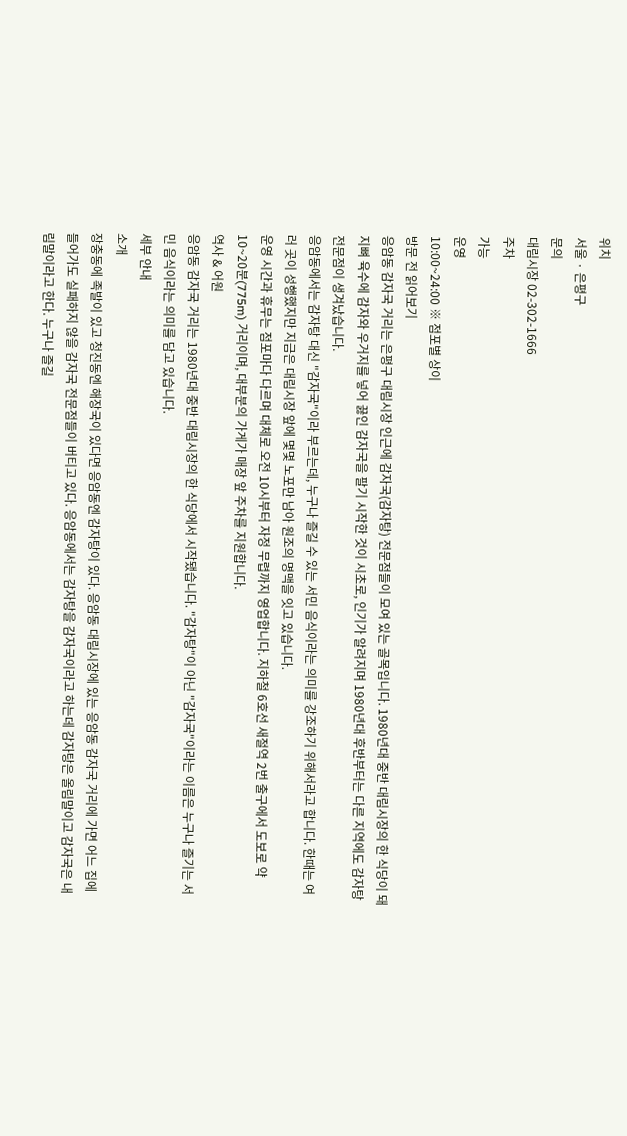위치
서울 · 은평구
문의
대림시장 02-302-1666
주차
가능
운영
10:00~24:00 ※ 점포별 상이
방문 전 읽어보기
응암동 감자국 거리는 은평구 대림시장 인근에 감자국(감자탕) 전문점들이 모여 있는 골목입니다. 1980년대 중반 대림시장의 한 식당이 돼지뼈 육수에 감자와 우거지를 넣어 끓인 감자국을 팔기 시작한 것이 시초로, 인기가 알려지며 1980년대 후반부터는 다른 지역에도 감자탕 전문점이 생겨났습니다.
응암동에서는 감자탕 대신 "감자국"이라 부르는데, 누구나 즐길 수 있는 서민 음식이라는 의미를 강조하기 위해서라고 합니다. 한때는 여러 곳이 성행했지만 지금은 대림시장 앞에 몇몇 노포만 남아 원조의 명맥을 잇고 있습니다.
운영 시간과 휴무는 점포마다 다르며 대체로 오전 10시부터 자정 무렵까지 영업합니다. 지하철 6호선 새절역 2번 출구에서 도보로 약 10~20분(775m) 거리이며, 대부분의 가게가 매장 앞 주차를 지원합니다.
역사 & 어원
응암동 감자국 거리는 1980년대 중반 대림시장의 한 식당에서 시작됐습니다. "감자탕"이 아닌 "감자국"이라는 이름은 누구나 즐기는 서민 음식이라는 의미를 담고 있습니다.
세부 안내
소개
장충동에 족발이 있고 청진동엔 해장국이 있다면 응암동엔 감자탕이 있다. 응암동 대림시장에 있는 응암동 감자국 거리에 가면 어느 집에 들어가도 실패하지 않을 감자국 전문점들이 버티고 있다. 응암동에서는 감자탕을 감자국이라고 하는데 감자탕은 올림말이고 감자국은 내림말이라고 한다. 누구나 즐길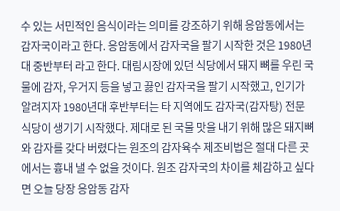수 있는 서민적인 음식이라는 의미를 강조하기 위해 응암동에서는 감자국이라고 한다. 응암동에서 감자국을 팔기 시작한 것은 1980년대 중반부터 라고 한다. 대림시장에 있던 식당에서 돼지 뼈를 우린 국물에 감자, 우거지 등을 넣고 끓인 감자국을 팔기 시작했고, 인기가 알려지자 1980년대 후반부터는 타 지역에도 감자국(감자탕) 전문 식당이 생기기 시작했다. 제대로 된 국물 맛을 내기 위해 많은 돼지뼈와 감자를 갖다 버렸다는 원조의 감자육수 제조비법은 절대 다른 곳에서는 흉내 낼 수 없을 것이다. 원조 감자국의 차이를 체감하고 싶다면 오늘 당장 응암동 감자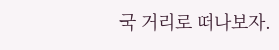국 거리로 떠나보자.